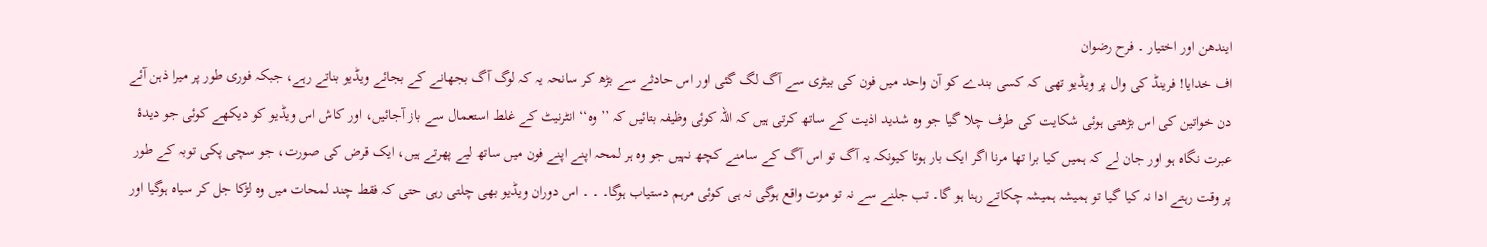ایندھن اور اختیار ۔ فرح رضوان
اف خدایا! فرینڈ کی وال پر ویڈیو تھی کہ کسی بندے کو آن واحد میں فون کی بیٹری سے آگ لگ گئی اور اس حادثے سے بڑھ کر سانحہ یہ کہ لوگ آگ بجھانے کے بجائے ویڈیو بناتے رہے، جبکہ فوری طور پر میرا ذہن آئے دن خواتین کی اس بڑھتی ہوئی شکایت کی طرف چلا گیا جو وہ شدید اذیت کے ساتھ کرتی ہیں کہ اللہ کوئی وظیفہ بتائیں کہ ’’وہ‘‘ انٹرنیٹ کے غلط استعمال سے باز آجائیں، اور کاش اس ویڈیو کو دیکھے کوئی جو دیدۂ عبرت نگاہ ہو اور جان لے کہ ہمیں کیا برا تھا مرنا اگر ایک بار ہوتا کیونکہ یہ آگ تو اس آگ کے سامنے کچھ نہیں جو وہ ہر لمحہ اپنے اپنے فون میں ساتھ لیے پھرتے ہیں، ایک قرض کی صورت، جو سچی پکی توبہ کے طور پر وقت رہتے ادا نہ کیا گیا تو ہمیشہ ہمیشہ چکاتے رہنا ہو گا۔ تب جلنے سے نہ تو موت واقع ہوگی نہ ہی کوئی مرہم دستیاب ہوگا۔ ۔ ۔ اس دوران ویڈیو بھی چلتی رہی حتی کہ فقط چند لمحات میں وہ لڑکا جل کر سیاہ ہوگیا اور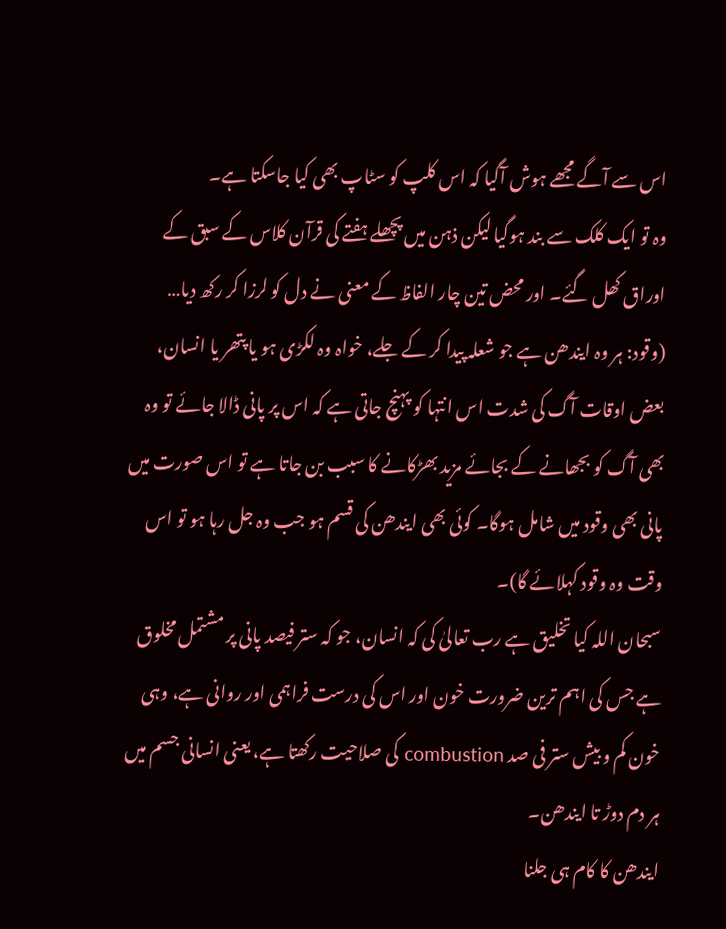اس سے آگے مجھے ہوش آگیا کہ اس کلپ کو سٹاپ بھی کیا جاسکتا ہے۔
وہ تو ایک کلک سے بند ہوگیا لیکن ذہن میں پچھلے ہفتے کی قرآن کلاس کے سبق کے اوراق کھل گئے۔ اور محض تین چار الفاظ کے معنی نے دل کو لرزا کر رکھ دیا… (وقود: ہر وہ ایندھن ہے جو شعلہ پیدا کر کے جلے، خواہ وہ لکڑی ہو یا پتھر یا انسان، بعض اوقات آگ کی شدت اس انتہا کو پہنچ جاتی ہے کہ اس پر پانی ڈالا جائے تو وہ بھی آگ کو بجھانے کے بجائے مزید بھڑکانے کا سبب بن جاتا ہے تو اس صورت میں پانی بھی وقود میں شامل ہوگا۔ کوئی بھی ایندھن کی قسم ہو جب وہ جل رہا ہو تو اس وقت وہ وقود کہلائے گا)۔
سبحان اللہ کیا تخلیق ہے رب تعالیٰ کی کہ انسان، جو کہ ستر فیصد پانی پر مشتمل مخلوق ہے جس کی اہم ترین ضرورت خون اور اس کی درست فراہمی اور روانی ہے، وہی خون کم و بیش ستر فی صد combustion کی صلاحیت رکھتا ہے، یعنی انسانی جسم میں ہر دم دوڑ تا ایندھن۔
ایندھن کا کام ہی جلنا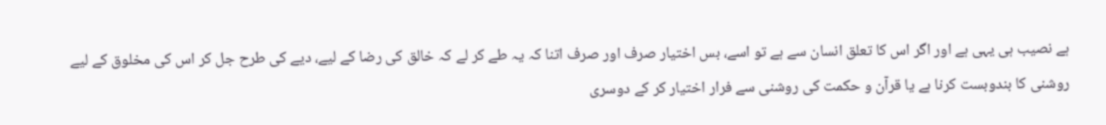ہے نصیب ہی یہی ہے اور اگر اس کا تعلق انسان سے ہے تو اسے، بس اختیار صرف اور صرف اتنا کہ یہ طے کر لے کہ خالق کی رضا کے لیے، دیے کی طرح جل کر اس کی مخلوق کے لیے روشنی کا بندوبست کرنا ہے یا قرآن و حکمت کی روشنی سے فرار اختیار کر کے دوسری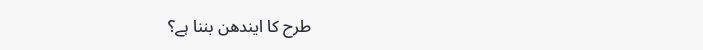طرح کا ایندھن بننا ہے؟